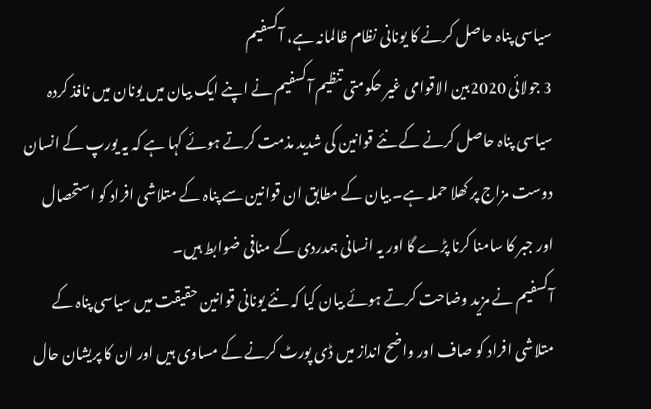سیاسی پناہ حاصل کرنے کا یونانی نظام ظالمانہ ہے، آکسفیم
3 جولائی 2020بین الاقوامی غیر حکومتی تنظیم آکسفیم نے اپنے ایک بیان میں یونان میں نافذ کردہ سیاسی پناہ حاصل کرنے کے نئے قوانین کی شدید مذمت کرتے ہوئے کہا ہے کہ یہ یورپ کے انسان دوست مزاج پر کھلا حملہ ہے۔ بیان کے مطابق ان قوانین سے پناہ کے متلاشی افراد کو استحصال اور جبر کا سامنا کرنا پڑے گا اور یہ انسانی ہمدردی کے منافی ضوابط ہیں۔
آکسفیم نے مزید وضاحت کرتے ہوئے بیان کیا کہ نئے یونانی قوانین حقیقت میں سیاسی پناہ کے متلاشی افراد کو صاف اور واضح انداز میں ڈی پورٹ کرنے کے مساوی ہیں اور ان کا پریشان حال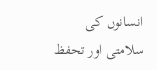انسانوں کی سلامتی اور تحفظ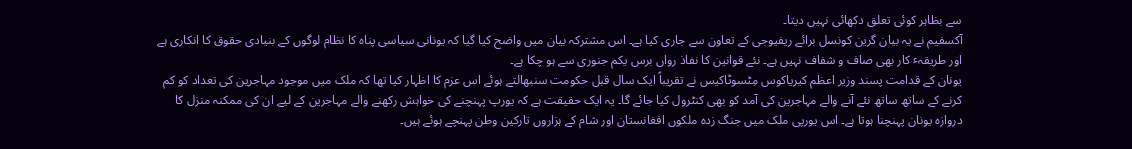سے بظاہر کوئی تعلق دکھائی نہیں دیتا۔
آکسفیم نے یہ بیان گرین کونسل برائے ریفیوجی کے تعاون سے جاری کیا ہے۔ اس مشترکہ بیان میں واضح کیا گیا کہ یونانی سیاسی پناہ کا نظام لوگوں کے بنیادی حقوق کا انکاری ہے اور طریقہٴ کار بھی صاف و شفاف نہیں ہے۔ نئے قوانین کا نفاذ رواں برس یکم جنوری سے ہو چکا ہے۔
یونان کے قدامت پسند وزیر اعظم کیریاکوس مِٹسوٹاکیس نے تقریباً ایک سال قبل حکومت سنبھالتے ہوئے اس عزم کا اظہار کیا تھا کہ ملک میں موجود مہاجرین کی تعداد کو کم کرنے کے ساتھ ساتھ نئے آنے والے مہاجرین کی آمد کو بھی کنٹرول کیا جائے گا۔ یہ ایک حقیقت ہے کہ یورپ پہنچنے کی خواہش رکھنے والے مہاجرین کے لیے ان کی ممکنہ منزل کا دروازہ یونان پہنچنا ہوتا ہے۔ اس یورپی ملک میں جنگ زدہ ملکوں افغانستان اور شام کے ہزاروں تارکین وطن پہنچے ہوئے ہیں۔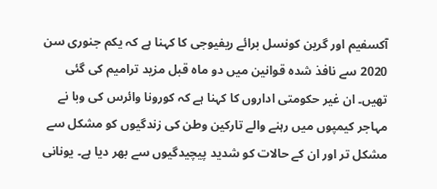آکسفیم اور گرین کونسل برائے ریفیوجی کا کہنا ہے کہ یکم جنوری سن 2020 سے نافذ شدہ قوانین میں دو ماہ قبل مزید ترامیم کی گئی تھیں۔ ان غیر حکومتی اداروں کا کہنا ہے کہ کورونا وائرس کی وبا نے مہاجر کیمپوں میں رہنے والے تارکین وطن کی زندگیوں کو مشکل سے مشکل تر اور ان کے حالات کو شدید پیچیدگیوں سے بھر دیا ہے۔ یونانی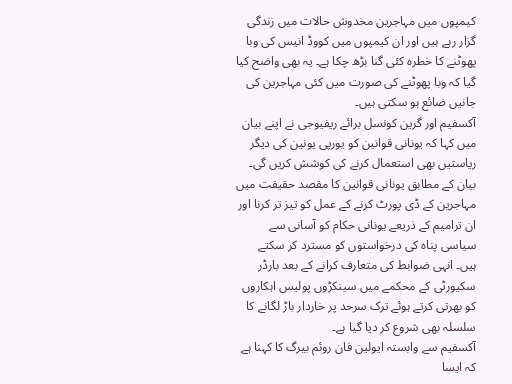کیمپوں میں مہاجرین مخدوش حالات میں زندگی گزار رہے ہیں اور ان کیمپوں میں کووڈ انیس کی وبا پھوٹنے کا خطرہ کئی گنا بڑھ چکا ہے۔ یہ بھی واضح کیا گیا کہ وبا پھوٹنے کی صورت میں کئی مہاجرین کی جانیں ضائع ہو سکتی ہیں۔
آکسفیم اور گرین کونسل برائے ریفیوجی نے اپنے بیان میں کہا کہ یونانی قوانین کو یورپی یونین کی دیگر ریاستیں بھی استعمال کرنے کی کوشش کریں گی۔ بیان کے مطابق یونانی قوانین کا مقصد حقیقت میں مہاجرین کے ڈی پورٹ کرنے کے عمل کو تیز تر کرنا اور ان ترامیم کے ذریعے یونانی حکام کو آسانی سے سیاسی پناہ کی درخواستوں کو مسترد کر سکتے ہیں۔ انہی ضوابط کی متعارف کرانے کے بعد بارڈر سکیورٹی کے محکمے میں سینکڑوں پولیس اہکاروں کو بھرتی کرتے ہوئے ترک سرحد پر خاردار باڑ لگانے کا سلسلہ بھی شروع کر دیا گیا ہے۔
آکسفیم سے وابستہ ایولین فان روئم بیرگ کا کہنا ہے کہ ایسا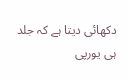دکھائی دیتا ہے کہ جلد ہی یورپی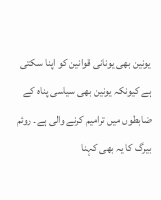یونین بھی یونانی قوانین کو اپنا سکتی ہے کیونکہ یونین بھی سیاسی پناہ کے ضابطوں میں ترامیم کرنے والی ہے۔ روئم بیرگ کا یہ بھی کہنا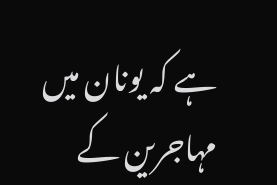ہے کہ یونان میں مہاجرین کے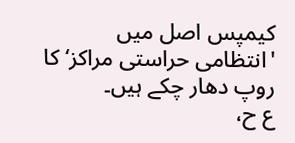کیمپس اصل میں 'انتظامی حراستی مراکز‘ کا روپ دھار چکے ہیں۔
ع ح،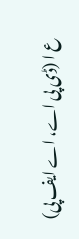ع ا (ڈی پی اے، اے ایف پی)